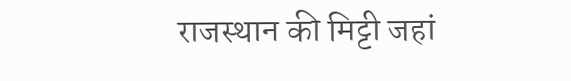राजस्थान की मिट्टी जहां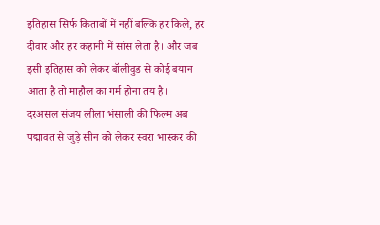इतिहास सिर्फ किताबों में नहीं बल्कि हर किले, हर दीवार और हर कहानी में सांस लेता है। और जब इसी इतिहास को लेकर बॉलीवुड से कोई बयान आता है तो माहौल का गर्म होना तय है।
दरअसल संजय लीला भंसाली की फिल्म अब पद्मावत से जुड़े सीन को लेकर स्वरा भास्कर की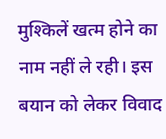मुश्किलें खत्म होने का नाम नहीं ले रही। इस बयान को लेकर विवाद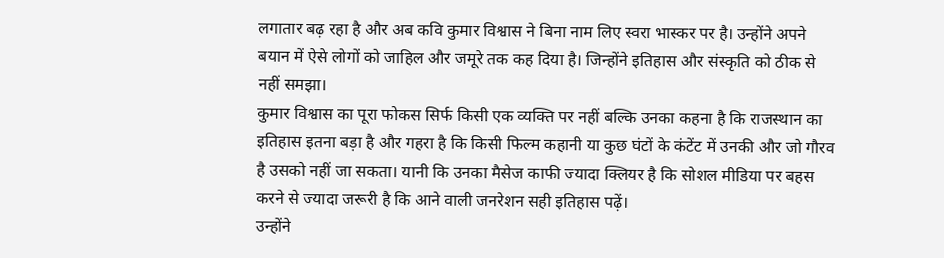लगातार बढ़ रहा है और अब कवि कुमार विश्वास ने बिना नाम लिए स्वरा भास्कर पर है। उन्होंने अपने बयान में ऐसे लोगों को जाहिल और जमूरे तक कह दिया है। जिन्होंने इतिहास और संस्कृति को ठीक से नहीं समझा।
कुमार विश्वास का पूरा फोकस सिर्फ किसी एक व्यक्ति पर नहीं बल्कि उनका कहना है कि राजस्थान का इतिहास इतना बड़ा है और गहरा है कि किसी फिल्म कहानी या कुछ घंटों के कंटेंट में उनकी और जो गौरव है उसको नहीं जा सकता। यानी कि उनका मैसेज काफी ज्यादा क्लियर है कि सोशल मीडिया पर बहस करने से ज्यादा जरूरी है कि आने वाली जनरेशन सही इतिहास पढ़ें।
उन्होंने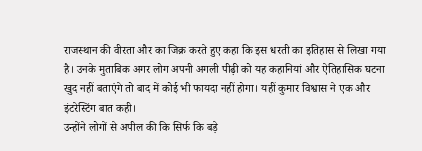राजस्थान की वीरता और का जिक्र करते हुए कहा कि इस धरती का इतिहास से लिखा गया है। उनके मुताबिक अगर लोग अपनी अगली पीढ़ी को यह कहानियां और ऐतिहासिक घटना खुद नहीं बताएंगे तो बाद में कोई भी फायदा नहीं होगा। यहीं कुमार विश्वास ने एक और इंटरेस्टिंग बात कही।
उन्होंने लोगों से अपील की कि सिर्फ कि बड़े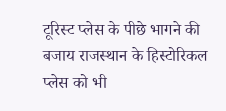टूरिस्ट प्लेस के पीछे भागने की बजाय राजस्थान के हिस्टोरिकल प्लेस को भी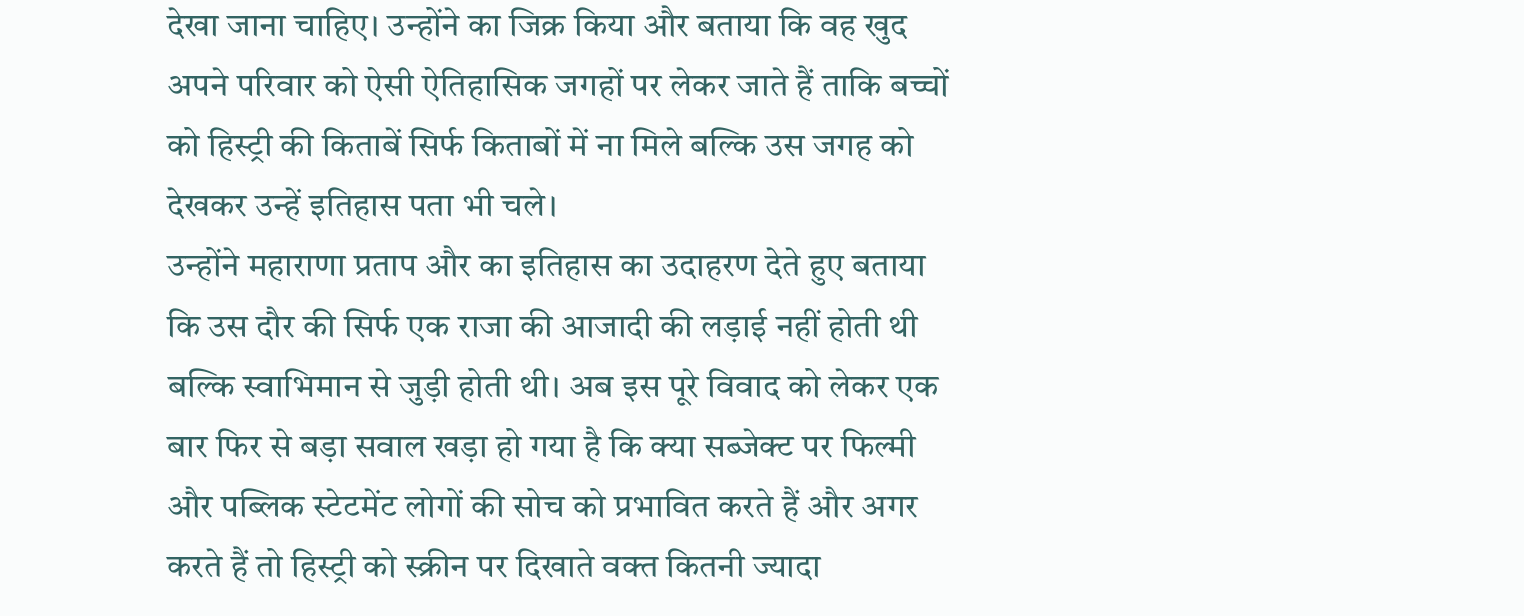देखा जाना चाहिए। उन्होंने का जिक्र किया और बताया कि वह खुद अपने परिवार को ऐसी ऐतिहासिक जगहों पर लेकर जाते हैं ताकि बच्चों को हिस्ट्री की किताबें सिर्फ किताबों में ना मिले बल्कि उस जगह को देखकर उन्हें इतिहास पता भी चले।
उन्होंने महाराणा प्रताप और का इतिहास का उदाहरण देते हुए बताया कि उस दौर की सिर्फ एक राजा की आजादी की लड़ाई नहीं होती थी बल्कि स्वाभिमान से जुड़ी होती थी। अब इस पूरे विवाद को लेकर एक बार फिर से बड़ा सवाल खड़ा हो गया है कि क्या सब्जेक्ट पर फिल्मी और पब्लिक स्टेटमेंट लोगों की सोच को प्रभावित करते हैं और अगर करते हैं तो हिस्ट्री को स्क्रीन पर दिखाते वक्त कितनी ज्यादा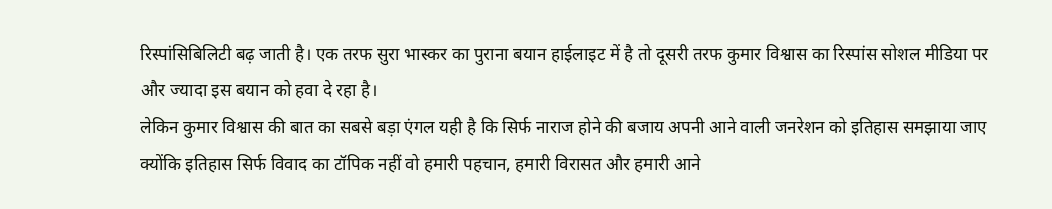रिस्पांसिबिलिटी बढ़ जाती है। एक तरफ सुरा भास्कर का पुराना बयान हाईलाइट में है तो दूसरी तरफ कुमार विश्वास का रिस्पांस सोशल मीडिया पर और ज्यादा इस बयान को हवा दे रहा है।
लेकिन कुमार विश्वास की बात का सबसे बड़ा एंगल यही है कि सिर्फ नाराज होने की बजाय अपनी आने वाली जनरेशन को इतिहास समझाया जाए क्योंकि इतिहास सिर्फ विवाद का टॉपिक नहीं वो हमारी पहचान, हमारी विरासत और हमारी आने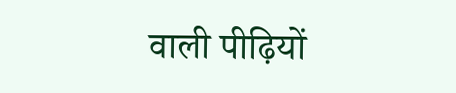वाली पीढ़ियों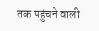तक पहुंचने वाली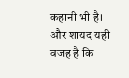कहानी भी है। और शायद यही वजह है कि